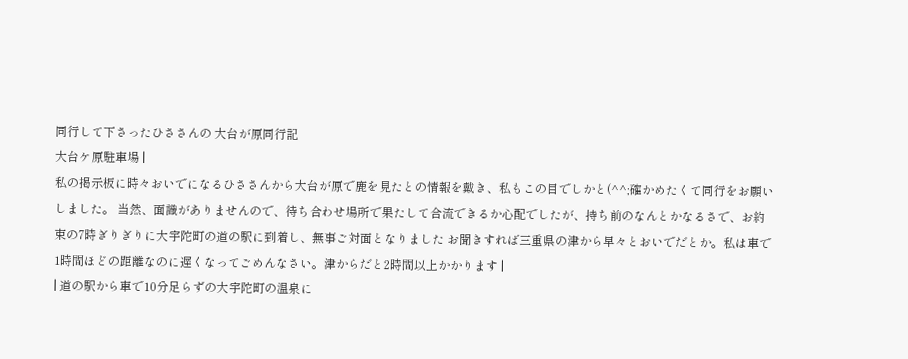同行して下さったひささんの 大台が原同行記
大台ケ原駐車場 |
私の掲示板に時々おいでになるひささんから大台が原で鹿を見たとの情報を戴き、私もこの目でしかと(^^;確かめたくて同行をお願いしました。 当然、面識がありませんので、待ち合わせ場所で果たして合流できるか心配でしたが、持ち前のなんとかなるさで、お約束の7時ぎりぎりに大宇陀町の道の駅に到着し、無事ご対面となりました お聞きすれば三重県の津から早々とおいでだとか。私は車で1時間ほどの距離なのに遅くなってごめんなさい。津からだと2時間以上かかります |
| 道の駅から車で10分足らずの大宇陀町の温泉に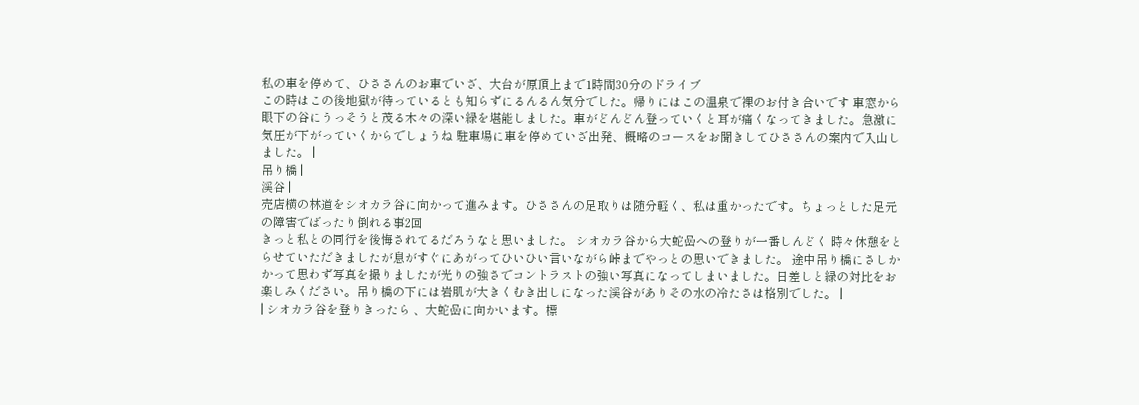私の車を停めて、ひささんのお車でいざ、大台が原頂上まで1時間30分のドライブ
この時はこの後地獄が待っているとも知らずにるんるん気分でした。帰りにはこの温泉で裸のお付き合いです 車窓から眼下の谷にうっそうと茂る木々の深い緑を堪能しました。車がどんどん登っていくと耳が痛くなってきました。急激に気圧が下がっていくからでしょうね 駐車場に車を停めていざ出発、概略のコースをお聞きしてひささんの案内で入山しました。 |
吊り橋 |
渓谷 |
売店横の林道をシオカラ谷に向かって進みます。ひささんの足取りは随分軽く、私は重かったです。ちょっとした足元の障害でばったり倒れる事2回
きっと私との同行を後悔されてるだろうなと思いました。 シオカラ谷から大蛇嵒への登りが一番しんどく 時々休憩をとらせていただきましたが息がすぐにあがってひいひい言いながら峠までやっとの思いできました。 途中吊り橋にさしかかって思わず写真を撮りましたが光りの強さでコントラストの強い写真になってしまいました。日差しと緑の対比をお楽しみください。吊り橋の下には岩肌が大きくむき出しになった渓谷がありその水の冷たさは格別でした。 |
| シオカラ谷を登りきったら 、大蛇嵒に向かいます。標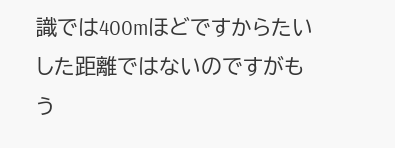識では400mほどですからたいした距離ではないのですがもう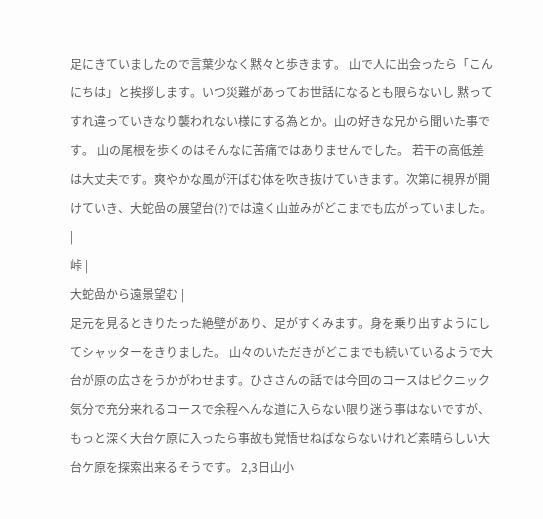足にきていましたので言葉少なく黙々と歩きます。 山で人に出会ったら「こんにちは」と挨拶します。いつ災難があってお世話になるとも限らないし 黙ってすれ違っていきなり襲われない様にする為とか。山の好きな兄から聞いた事です。 山の尾根を歩くのはそんなに苦痛ではありませんでした。 若干の高低差は大丈夫です。爽やかな風が汗ばむ体を吹き抜けていきます。次第に視界が開けていき、大蛇嵒の展望台(?)では遠く山並みがどこまでも広がっていました。 |
峠 |
大蛇嵒から遠景望む |
足元を見るときりたった絶壁があり、足がすくみます。身を乗り出すようにしてシャッターをきりました。 山々のいただきがどこまでも続いているようで大台が原の広さをうかがわせます。ひささんの話では今回のコースはピクニック気分で充分来れるコースで余程へんな道に入らない限り迷う事はないですが、もっと深く大台ケ原に入ったら事故も覚悟せねばならないけれど素晴らしい大台ケ原を探索出来るそうです。 2,3日山小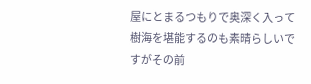屋にとまるつもりで奥深く入って樹海を堪能するのも素晴らしいですがその前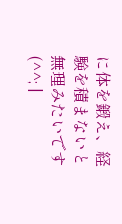に体を鍛え、経験を積まないと無理みたいです(^^; |